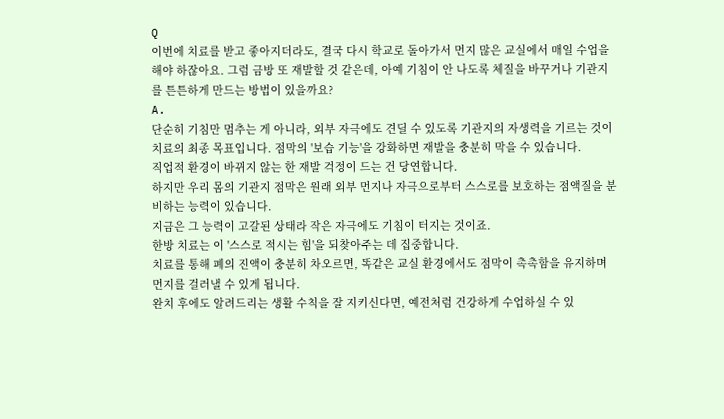Q
이번에 치료를 받고 좋아지더라도, 결국 다시 학교로 돌아가서 먼지 많은 교실에서 매일 수업을 해야 하잖아요. 그럼 금방 또 재발할 것 같은데, 아예 기침이 안 나도록 체질을 바꾸거나 기관지를 튼튼하게 만드는 방법이 있을까요?
A.
단순히 기침만 멈추는 게 아니라, 외부 자극에도 견딜 수 있도록 기관지의 자생력을 기르는 것이 치료의 최종 목표입니다. 점막의 '보습 기능'을 강화하면 재발을 충분히 막을 수 있습니다.
직업적 환경이 바뀌지 않는 한 재발 걱정이 드는 건 당연합니다.
하지만 우리 몸의 기관지 점막은 원래 외부 먼지나 자극으로부터 스스로를 보호하는 점액질을 분비하는 능력이 있습니다.
지금은 그 능력이 고갈된 상태라 작은 자극에도 기침이 터지는 것이죠.
한방 치료는 이 '스스로 적시는 힘'을 되찾아주는 데 집중합니다.
치료를 통해 폐의 진액이 충분히 차오르면, 똑같은 교실 환경에서도 점막이 촉촉함을 유지하며 먼지를 걸러낼 수 있게 됩니다.
완치 후에도 알려드리는 생활 수칙을 잘 지키신다면, 예전처럼 건강하게 수업하실 수 있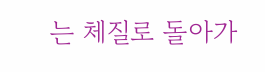는 체질로 돌아가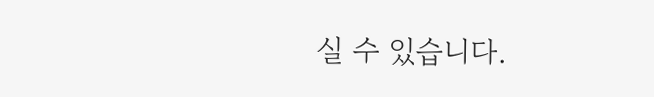실 수 있습니다.